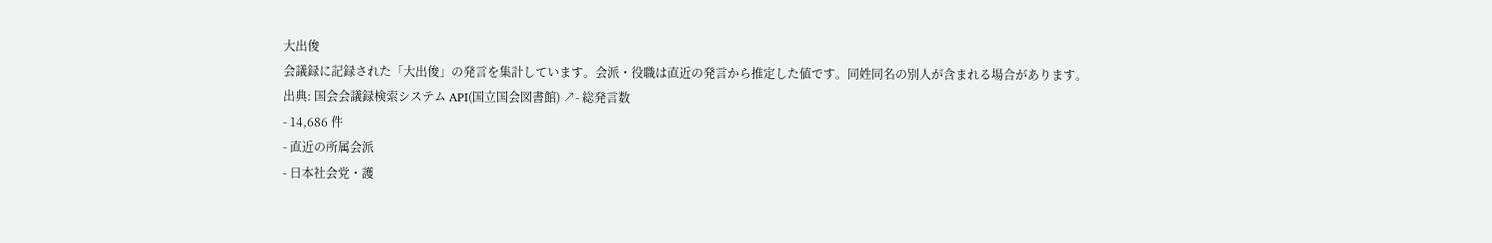大出俊
会議録に記録された「大出俊」の発言を集計しています。会派・役職は直近の発言から推定した値です。同姓同名の別人が含まれる場合があります。
出典: 国会会議録検索システム API(国立国会図書館) ↗- 総発言数
- 14,686 件
- 直近の所属会派
- 日本社会党・護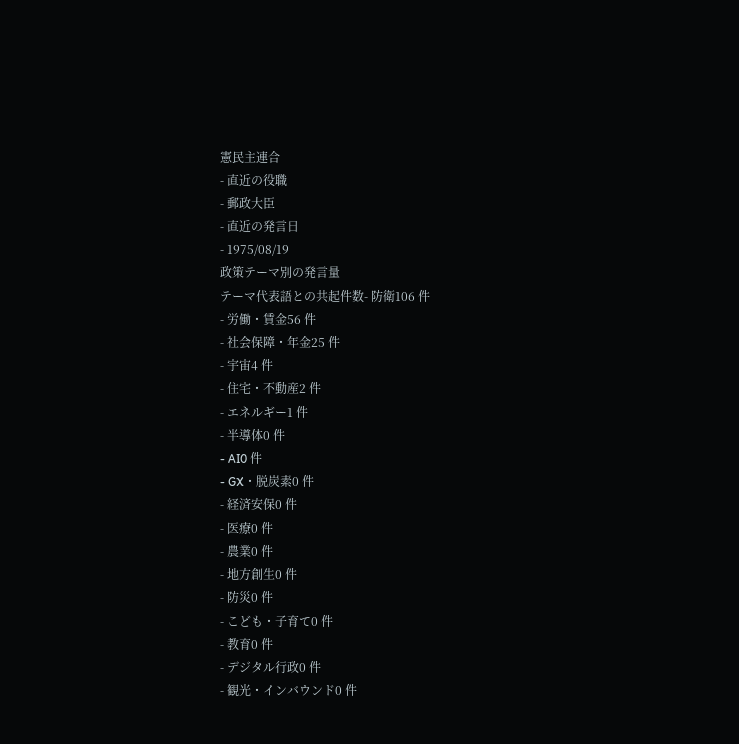憲民主連合
- 直近の役職
- 郵政大臣
- 直近の発言日
- 1975/08/19
政策テーマ別の発言量
テーマ代表語との共起件数- 防衛106 件
- 労働・賃金56 件
- 社会保障・年金25 件
- 宇宙4 件
- 住宅・不動産2 件
- エネルギー1 件
- 半導体0 件
- AI0 件
- GX・脱炭素0 件
- 経済安保0 件
- 医療0 件
- 農業0 件
- 地方創生0 件
- 防災0 件
- こども・子育て0 件
- 教育0 件
- デジタル行政0 件
- 観光・インバウンド0 件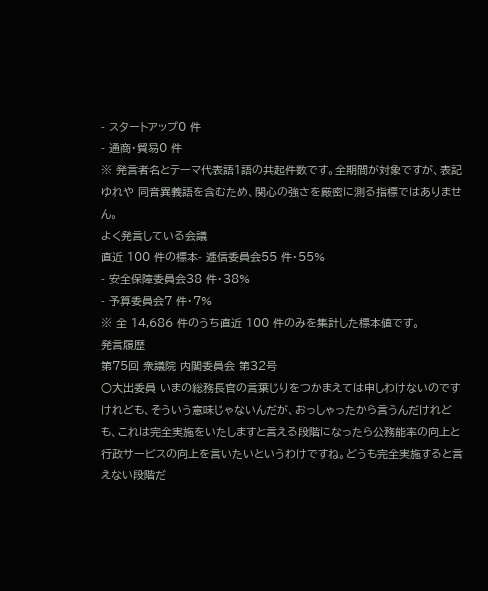- スタートアップ0 件
- 通商・貿易0 件
※ 発言者名とテーマ代表語1語の共起件数です。全期間が対象ですが、表記ゆれや 同音異義語を含むため、関心の強さを厳密に測る指標ではありません。
よく発言している会議
直近 100 件の標本- 逓信委員会55 件・55%
- 安全保障委員会38 件・38%
- 予算委員会7 件・7%
※ 全 14,686 件のうち直近 100 件のみを集計した標本値です。
発言履歴
第75回 衆議院 内閣委員会 第32号
○大出委員 いまの総務長官の言葉じりをつかまえては申しわけないのですけれども、そういう意味じゃないんだが、おっしゃったから言うんだけれども、これは完全実施をいたしますと言える段階になったら公務能率の向上と行政サービスの向上を言いたいというわけですね。どうも完全実施すると言えない段階だ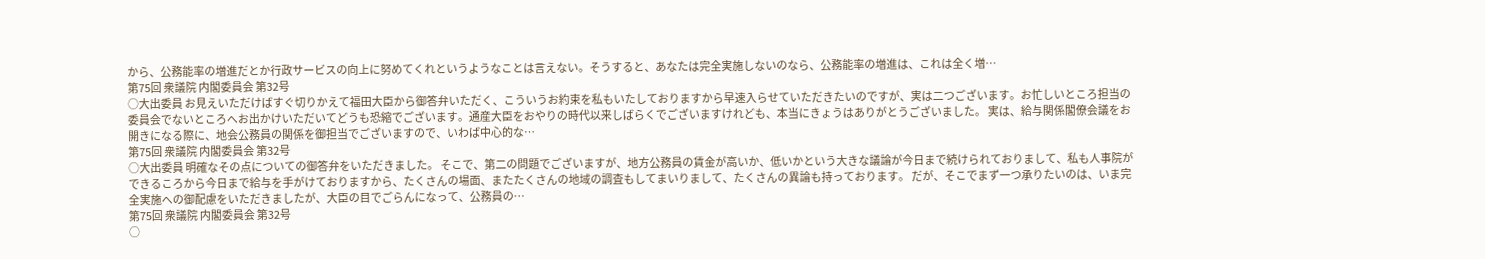から、公務能率の増進だとか行政サービスの向上に努めてくれというようなことは言えない。そうすると、あなたは完全実施しないのなら、公務能率の増進は、これは全く増…
第75回 衆議院 内閣委員会 第32号
○大出委員 お見えいただけばすぐ切りかえて福田大臣から御答弁いただく、こういうお約束を私もいたしておりますから早速入らせていただきたいのですが、実は二つございます。お忙しいところ担当の委員会でないところへお出かけいただいてどうも恐縮でございます。通産大臣をおやりの時代以来しばらくでございますけれども、本当にきょうはありがとうございました。 実は、給与関係閣僚会議をお開きになる際に、地会公務員の関係を御担当でございますので、いわば中心的な…
第75回 衆議院 内閣委員会 第32号
○大出委員 明確なその点についての御答弁をいただきました。 そこで、第二の問題でございますが、地方公務員の賃金が高いか、低いかという大きな議論が今日まで続けられておりまして、私も人事院ができるころから今日まで給与を手がけておりますから、たくさんの場面、またたくさんの地域の調査もしてまいりまして、たくさんの異論も持っております。 だが、そこでまず一つ承りたいのは、いま完全実施への御配慮をいただきましたが、大臣の目でごらんになって、公務員の…
第75回 衆議院 内閣委員会 第32号
○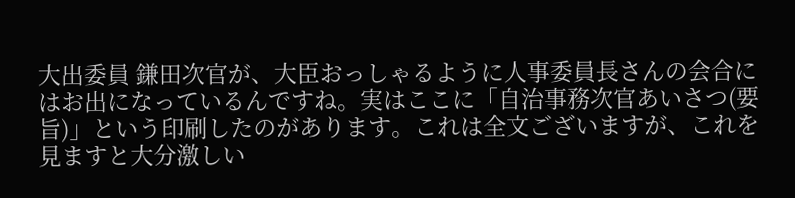大出委員 鎌田次官が、大臣おっしゃるように人事委員長さんの会合にはお出になっているんですね。実はここに「自治事務次官あいさつ(要旨)」という印刷したのがあります。これは全文ございますが、これを見ますと大分激しい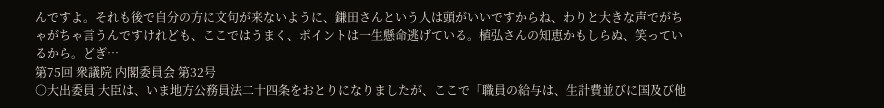んですよ。それも後で自分の方に文句が来ないように、鎌田さんという人は頭がいいですからね、わりと大きな声でがちゃがちゃ言うんですけれども、ここではうまく、ポイントは一生懸命逃げている。植弘さんの知恵かもしらぬ、笑っているから。どぎ…
第75回 衆議院 内閣委員会 第32号
○大出委員 大臣は、いま地方公務員法二十四条をおとりになりましたが、ここで「職員の給与は、生計費並びに国及び他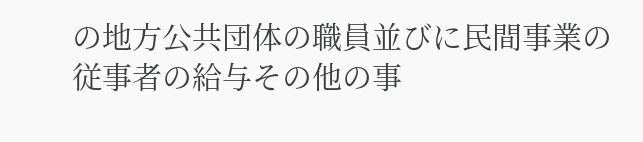の地方公共団体の職員並びに民間事業の従事者の給与その他の事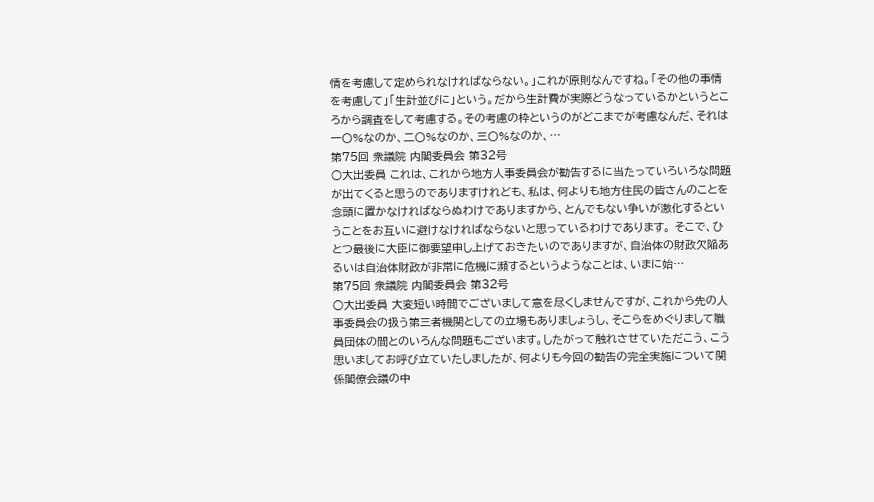情を考慮して定められなければならない。」これが原則なんですね。「その他の事情を考慮して」「生計並びに」という。だから生計費が実際どうなっているかというところから調査をして考慮する。その考慮の枠というのがどこまでが考慮なんだ、それは一〇%なのか、二〇%なのか、三〇%なのか、…
第75回 衆議院 内閣委員会 第32号
○大出委員 これは、これから地方人事委員会が勧告するに当たっていろいろな問題が出てくると思うのでありますけれども、私は、何よりも地方住民の皆さんのことを念頭に置かなければならぬわけでありますから、とんでもない争いが激化するということをお互いに避けなければならないと思っているわけであります。 そこで、ひとつ最後に大臣に御要望申し上げておきたいのでありますが、自治体の財政欠陥あるいは自治体財政が非常に危機に瀕するというようなことは、いまに始…
第75回 衆議院 内閣委員会 第32号
○大出委員 大変短い時間でございまして意を尽くしませんですが、これから先の人事委員会の扱う第三者機関としての立場もありましょうし、そこらをめぐりまして職員団体の間とのいろんな問題もございます。したがって触れさせていただこう、こう思いましてお呼び立ていたしましたが、何よりも今回の勧告の完全実施について関係閣僚会議の中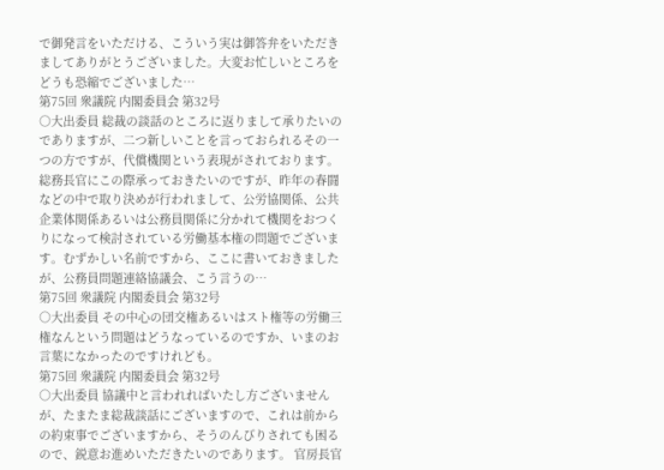で御発言をいただける、こういう実は御答弁をいただきましてありがとうございました。大変お忙しいところをどうも恐縮でございました…
第75回 衆議院 内閣委員会 第32号
○大出委員 総裁の談話のところに返りまして承りたいのでありますが、二つ新しいことを言っておられるその一つの方ですが、代償機関という表現がされております。 総務長官にこの際承っておきたいのですが、昨年の春闘などの中で取り決めが行われまして、公労協関係、公共企業体関係あるいは公務員関係に分かれて機関をおつくりになって検討されている労働基本権の問題でございます。むずかしい名前ですから、ここに書いておきましたが、公務員問題連絡協議会、こう言うの…
第75回 衆議院 内閣委員会 第32号
○大出委員 その中心の団交権あるいはスト権等の労働三権なんという問題はどうなっているのですか、いまのお言葉になかったのですけれども。
第75回 衆議院 内閣委員会 第32号
○大出委員 協議中と言われればいたし方ございませんが、たまたま総裁談話にございますので、これは前からの約束事でございますから、そうのんびりされても困るので、鋭意お進めいただきたいのであります。 官房長官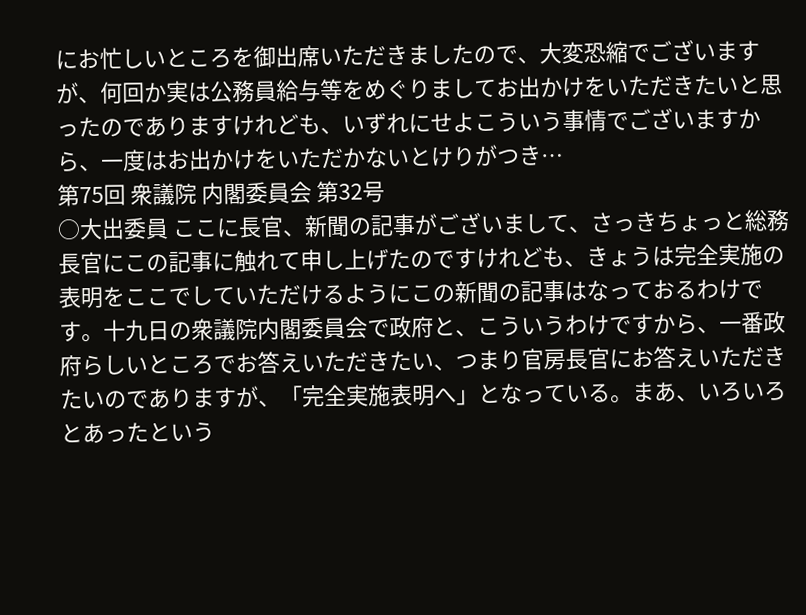にお忙しいところを御出席いただきましたので、大変恐縮でございますが、何回か実は公務員給与等をめぐりましてお出かけをいただきたいと思ったのでありますけれども、いずれにせよこういう事情でございますから、一度はお出かけをいただかないとけりがつき…
第75回 衆議院 内閣委員会 第32号
○大出委員 ここに長官、新聞の記事がございまして、さっきちょっと総務長官にこの記事に触れて申し上げたのですけれども、きょうは完全実施の表明をここでしていただけるようにこの新聞の記事はなっておるわけです。十九日の衆議院内閣委員会で政府と、こういうわけですから、一番政府らしいところでお答えいただきたい、つまり官房長官にお答えいただきたいのでありますが、「完全実施表明へ」となっている。まあ、いろいろとあったという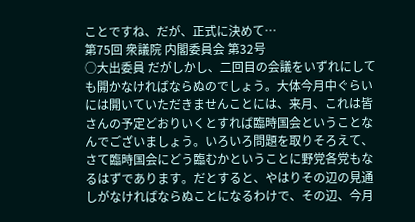ことですね、だが、正式に決めて…
第75回 衆議院 内閣委員会 第32号
○大出委員 だがしかし、二回目の会議をいずれにしても開かなければならぬのでしょう。大体今月中ぐらいには開いていただきませんことには、来月、これは皆さんの予定どおりいくとすれば臨時国会ということなんでございましょう。いろいろ問題を取りそろえて、さて臨時国会にどう臨むかということに野党各党もなるはずであります。だとすると、やはりその辺の見通しがなければならぬことになるわけで、その辺、今月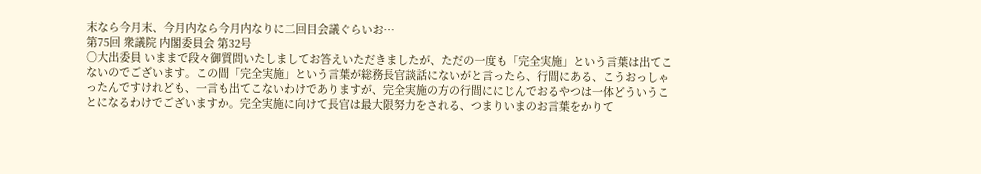末なら今月末、今月内なら今月内なりに二回目会議ぐらいお…
第75回 衆議院 内閣委員会 第32号
○大出委員 いままで段々御質問いたしましてお答えいただきましたが、ただの一度も「完全実施」という言葉は出てこないのでございます。この間「完全実施」という言葉が総務長官談話にないがと言ったら、行間にある、こうおっしゃったんですけれども、一言も出てこないわけでありますが、完全実施の方の行間ににじんでおるやつは一体どういうことになるわけでございますか。完全実施に向けて長官は最大限努力をされる、つまりいまのお言葉をかりて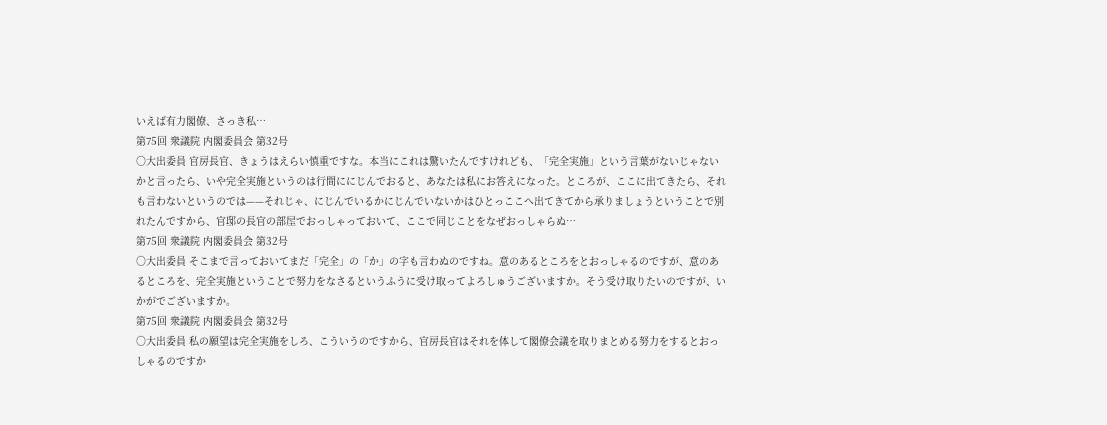いえば有力閣僚、さっき私…
第75回 衆議院 内閣委員会 第32号
○大出委員 官房長官、きょうはえらい慎重ですな。本当にこれは驚いたんですけれども、「完全実施」という言葉がないじゃないかと言ったら、いや完全実施というのは行間ににじんでおると、あなたは私にお答えになった。ところが、ここに出てきたら、それも言わないというのでは——それじゃ、にじんでいるかにじんでいないかはひとっここへ出てきてから承りましょうということで別れたんですから、官邸の長官の部屋でおっしゃっておいて、ここで同じことをなぜおっしゃらぬ…
第75回 衆議院 内閣委員会 第32号
○大出委員 そこまで言っておいてまだ「完全」の「か」の字も言わぬのですね。意のあるところをとおっしゃるのですが、意のあるところを、完全実施ということで努力をなさるというふうに受け取ってよろしゅうございますか。そう受け取りたいのですが、いかがでございますか。
第75回 衆議院 内閣委員会 第32号
○大出委員 私の願望は完全実施をしろ、こういうのですから、官房長官はそれを体して閣僚会議を取りまとめる努力をするとおっしゃるのですか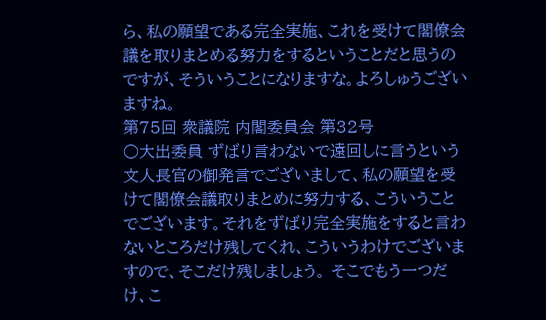ら、私の願望である完全実施、これを受けて閣僚会議を取りまとめる努力をするということだと思うのですが、そういうことになりますな。よろしゅうございますね。
第75回 衆議院 内閣委員会 第32号
○大出委員 ずばり言わないで遠回しに言うという文人長官の御発言でございまして、私の願望を受けて閣僚会議取りまとめに努力する、こういうことでございます。それをずばり完全実施をすると言わないところだけ残してくれ、こういうわけでございますので、そこだけ残しましょう。 そこでもう一つだけ、こ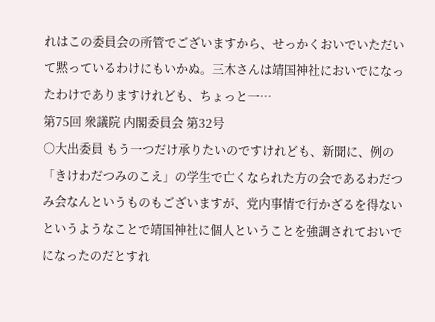れはこの委員会の所管でございますから、せっかくおいでいただいて黙っているわけにもいかぬ。三木さんは靖国神社においでになったわけでありますけれども、ちょっと一…
第75回 衆議院 内閣委員会 第32号
○大出委員 もう一つだけ承りたいのですけれども、新聞に、例の「きけわだつみのこえ」の学生で亡くなられた方の会であるわだつみ会なんというものもございますが、党内事情で行かざるを得ないというようなことで靖国神社に個人ということを強調されておいでになったのだとすれ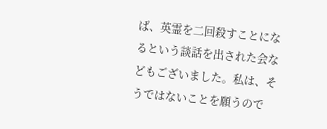ば、英霊を二回殺すことになるという談話を出された会などもございました。私は、そうではないことを願うので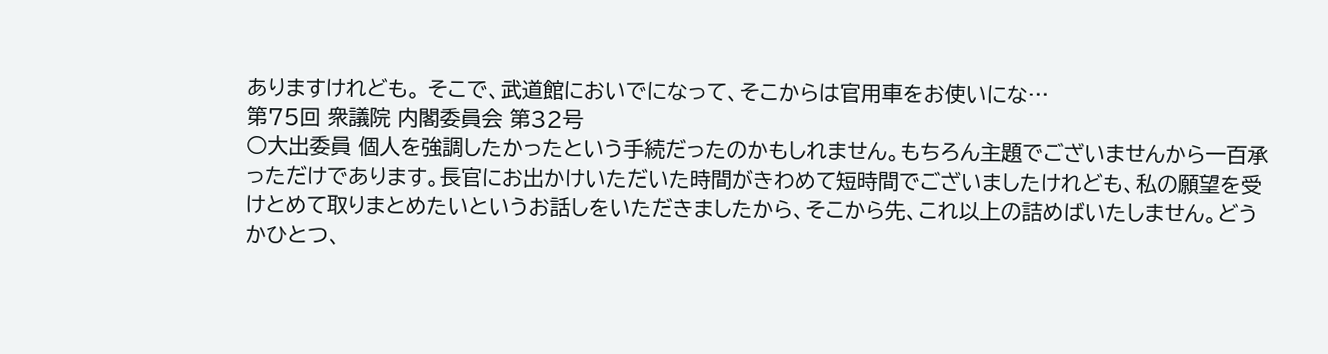ありますけれども。 そこで、武道館においでになって、そこからは官用車をお使いにな…
第75回 衆議院 内閣委員会 第32号
○大出委員 個人を強調したかったという手続だったのかもしれません。もちろん主題でございませんから一百承っただけであります。長官にお出かけいただいた時間がきわめて短時間でございましたけれども、私の願望を受けとめて取りまとめたいというお話しをいただきましたから、そこから先、これ以上の詰めばいたしません。どうかひとつ、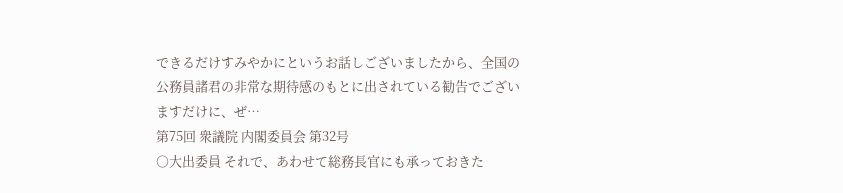できるだけすみやかにというお話しございましたから、全国の公務員諸君の非常な期待感のもとに出されている勧告でございますだけに、ぜ…
第75回 衆議院 内閣委員会 第32号
○大出委員 それで、あわせて総務長官にも承っておきた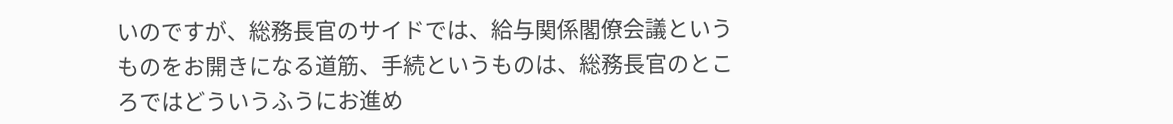いのですが、総務長官のサイドでは、給与関係閣僚会議というものをお開きになる道筋、手続というものは、総務長官のところではどういうふうにお進め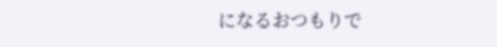になるおつもりで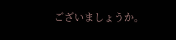ございましょうか。